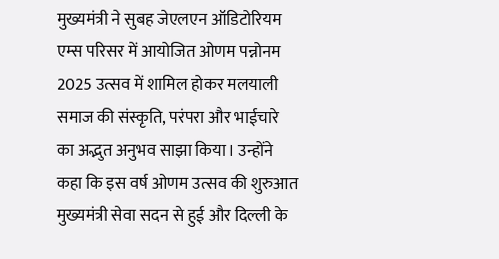मुख्यमंत्री ने सुबह जेएलएन ऑडिटोरियम एम्स परिसर में आयोजित ओणम पन्नोनम 2025 उत्सव में शामिल होकर मलयाली समाज की संस्कृति, परंपरा और भाईचारे का अद्भुत अनुभव साझा किया। उन्होंने कहा कि इस वर्ष ओणम उत्सव की शुरुआत मुख्यमंत्री सेवा सदन से हुई और दिल्ली के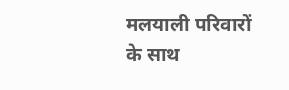मलयाली परिवारों के साथ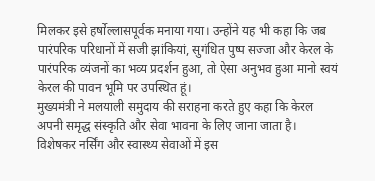मिलकर इसे हर्षोल्लासपूर्वक मनाया गया। उन्होंने यह भी कहा कि जब पारंपरिक परिधानों में सजी झांकियां, सुगंधित पुष्प सज्जा और केरल के पारंपरिक व्यंजनों का भव्य प्रदर्शन हुआ, तो ऐसा अनुभव हुआ मानो स्वयं केरल की पावन भूमि पर उपस्थित हूं।
मुख्यमंत्री ने मलयाली समुदाय की सराहना करते हुए कहा कि केरल अपनी समृद्ध संस्कृति और सेवा भावना के लिए जाना जाता है। विशेषकर नर्सिंग और स्वास्थ्य सेवाओं में इस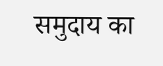समुदाय का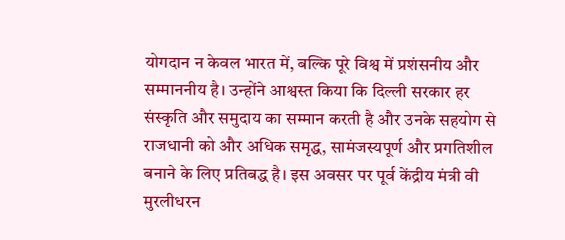योगदान न केवल भारत में, बल्कि पूरे विश्व में प्रशंसनीय और सम्माननीय है। उन्होंने आश्वस्त किया कि दिल्ली सरकार हर संस्कृति और समुदाय का सम्मान करती है और उनके सहयोग से राजधानी को और अधिक समृद्ध, सामंजस्यपूर्ण और प्रगतिशील बनाने के लिए प्रतिबद्ध है। इस अवसर पर पूर्व केंद्रीय मंत्री वी मुरलीधरन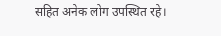सहित अनेक लोग उपस्थित रहे।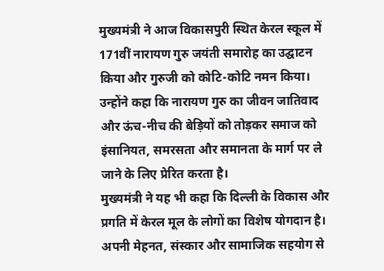मुख्यमंत्री ने आज विकासपुरी स्थित केरल स्कूल में 171वीं नारायण गुरु जयंती समारोह का उद्घाटन किया और गुरुजी को कोटि-कोटि नमन किया। उन्होंने कहा कि नारायण गुरु का जीवन जातिवाद और ऊंच-नीच की बेड़ियों को तोड़कर समाज को इंसानियत, समरसता और समानता के मार्ग पर ले जाने के लिए प्रेरित करता है।
मुख्यमंत्री ने यह भी कहा कि दिल्ली के विकास और प्रगति में केरल मूल के लोगों का विशेष योगदान है। अपनी मेहनत, संस्कार और सामाजिक सहयोग से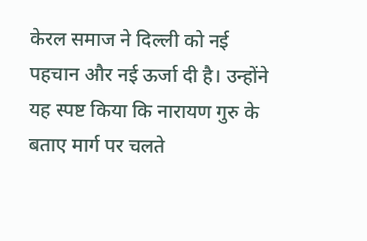केरल समाज ने दिल्ली को नई पहचान और नई ऊर्जा दी है। उन्होंने यह स्पष्ट किया कि नारायण गुरु के बताए मार्ग पर चलते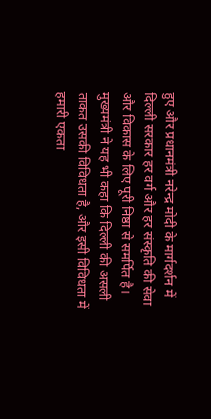हुए और प्रधानमंत्री नरेन्द्र मोदी के मार्गदर्शन में दिल्ली सरकार हर वर्ग और हर संस्कृति की सेवा और विकास के लिए पूरी निष्ठा से समर्पित है।
मुख्यमंत्री ने यह भी कहा कि दिल्ली की असली ताकत उसकी विविधता है, और इसी विविधता में हमारी एकता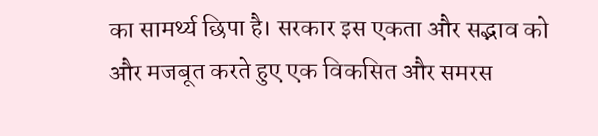का सामर्थ्य छिपा है। सरकार इस एकता और सद्भाव को और मजबूत करते हुए एक विकसित और समरस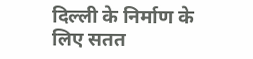दिल्ली के निर्माण के लिए सतत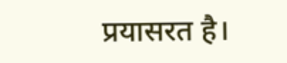प्रयासरत है।